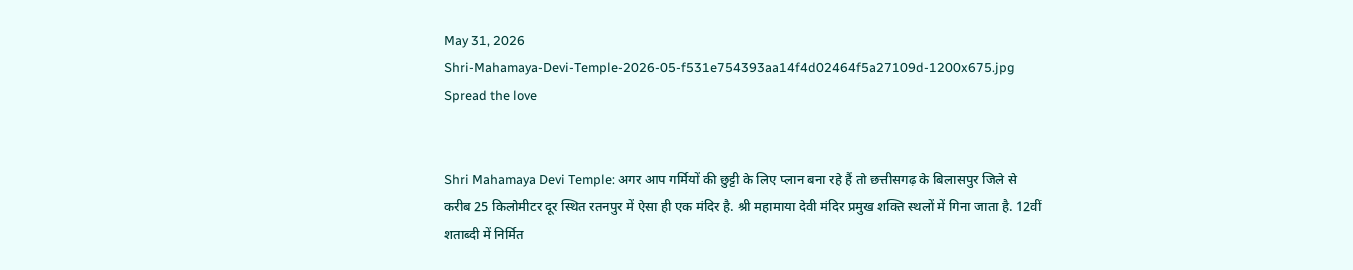May 31, 2026
Shri-Mahamaya-Devi-Temple-2026-05-f531e754393aa14f4d02464f5a27109d-1200x675.jpg
Spread the love


Shri Mahamaya Devi Temple: अगर आप गर्मियों की छुट्टी के लिए प्लान बना रहे हैं तो छत्तीसगढ़ के बिलासपुर जिले से करीब 25 किलोमीटर दूर स्थित रतनपुर में ऐसा ही एक मंदिर है. श्री महामाया देवी मंदिर प्रमुख शक्ति स्थलों में गिना जाता है. 12वीं शताब्दी में निर्मित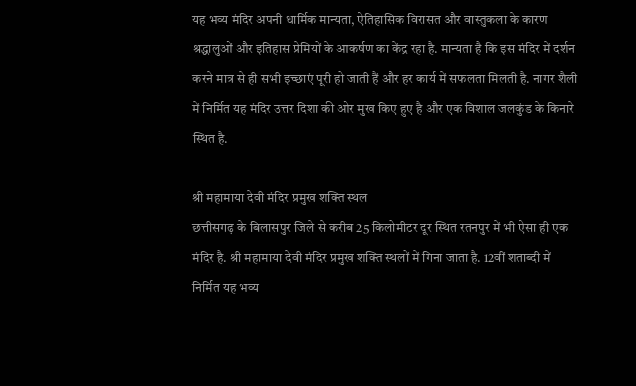यह भव्य मंदिर अपनी धार्मिक मान्यता, ऐतिहासिक विरासत और वास्तुकला के कारण श्रद्धालुओं और इतिहास प्रेमियों के आकर्षण का केंद्र रहा है. मान्यता है कि इस मंदिर में दर्शन करने मात्र से ही सभी इच्छाएं पूरी हो जाती हैं और हर कार्य में सफलता मिलती है. नागर शैली में निर्मित यह मंदिर उत्तर दिशा की ओर मुख किए हुए है और एक विशाल जलकुंड के किनारे स्थित है.

श्री महामाया देवी मंदिर प्रमुख शक्ति स्थल
छत्तीसगढ़ के बिलासपुर जिले से करीब 25 किलोमीटर दूर स्थित रतनपुर में भी ऐसा ही एक मंदिर है. श्री महामाया देवी मंदिर प्रमुख शक्ति स्थलों में गिना जाता है. 12वीं शताब्दी में निर्मित यह भव्य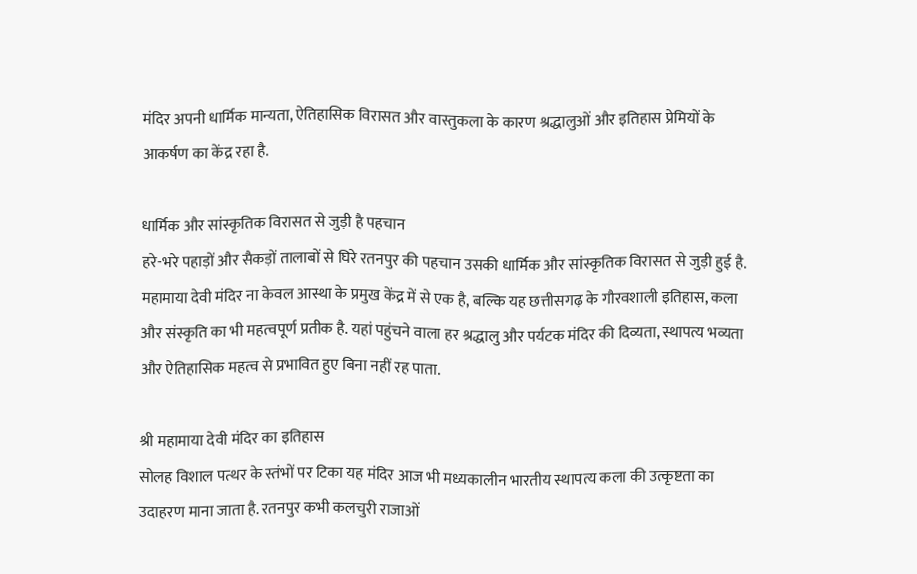मंदिर अपनी धार्मिक मान्यता, ऐतिहासिक विरासत और वास्तुकला के कारण श्रद्धालुओं और इतिहास प्रेमियों के आकर्षण का केंद्र रहा है.

धार्मिक और सांस्कृतिक विरासत से जुड़ी है पहचान
हरे-भरे पहाड़ों और सैकड़ों तालाबों से घिरे रतनपुर की पहचान उसकी धार्मिक और सांस्कृतिक विरासत से जुड़ी हुई है. महामाया देवी मंदिर ना केवल आस्था के प्रमुख केंद्र में से एक है, बल्कि यह छत्तीसगढ़ के गौरवशाली इतिहास, कला और संस्कृति का भी महत्वपूर्ण प्रतीक है. यहां पहुंचने वाला हर श्रद्धालु और पर्यटक मंदिर की दिव्यता, स्थापत्य भव्यता और ऐतिहासिक महत्व से प्रभावित हुए बिना नहीं रह पाता.

श्री महामाया देवी मंदिर का इतिहास
सोलह विशाल पत्थर के स्तंभों पर टिका यह मंदिर आज भी मध्यकालीन भारतीय स्थापत्य कला की उत्कृष्टता का उदाहरण माना जाता है. रतनपुर कभी कलचुरी राजाओं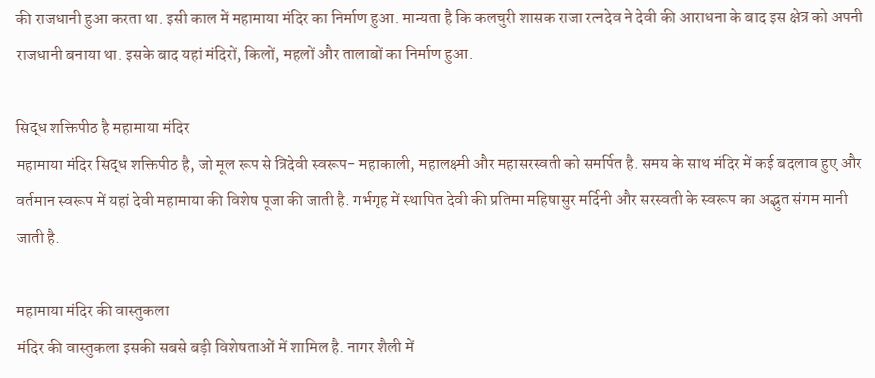की राजधानी हुआ करता था. इसी काल में महामाया मंदिर का निर्माण हुआ. मान्यता है कि कलचुरी शासक राजा रत्नदेव ने देवी की आराधना के बाद इस क्षेत्र को अपनी राजधानी बनाया था. इसके बाद यहां मंदिरों, किलों, महलों और तालाबों का निर्माण हुआ.

सिद्ध शक्तिपीठ है महामाया मंदिर
महामाया मंदिर सिद्ध शक्तिपीठ है, जो मूल रूप से त्रिदेवी स्वरूप- महाकाली, महालक्ष्मी और महासरस्वती को समर्पित है. समय के साथ मंदिर में कई बदलाव हुए और वर्तमान स्वरूप में यहां देवी महामाया की विशेष पूजा की जाती है. गर्भगृह में स्थापित देवी की प्रतिमा महिषासुर मर्दिनी और सरस्वती के स्वरूप का अद्भुत संगम मानी जाती है.

महामाया मंदिर की वास्तुकला
मंदिर की वास्तुकला इसकी सबसे बड़ी विशेषताओं में शामिल है. नागर शैली में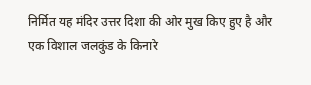निर्मित यह मंदिर उत्तर दिशा की ओर मुख किए हुए है और एक विशाल जलकुंड के किनारे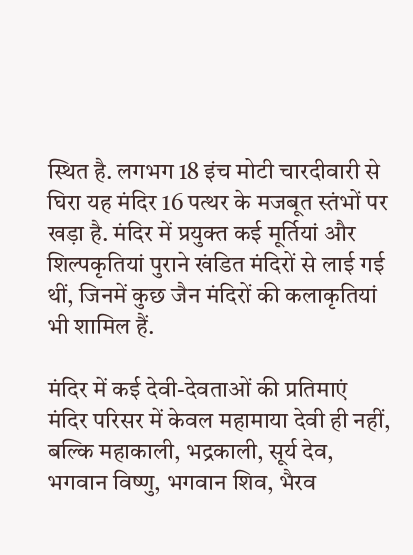स्थित है. लगभग 18 इंच मोटी चारदीवारी से घिरा यह मंदिर 16 पत्थर के मजबूत स्तंभों पर खड़ा है. मंदिर में प्रयुक्त कई मूर्तियां और शिल्पकृतियां पुराने खंडित मंदिरों से लाई गई थीं, जिनमें कुछ जैन मंदिरों की कलाकृतियां भी शामिल हैं.

मंदिर में कई देवी-देवताओं की प्रतिमाएं
मंदिर परिसर में केवल महामाया देवी ही नहीं, बल्कि महाकाली, भद्रकाली, सूर्य देव, भगवान विष्णु, भगवान शिव, भैरव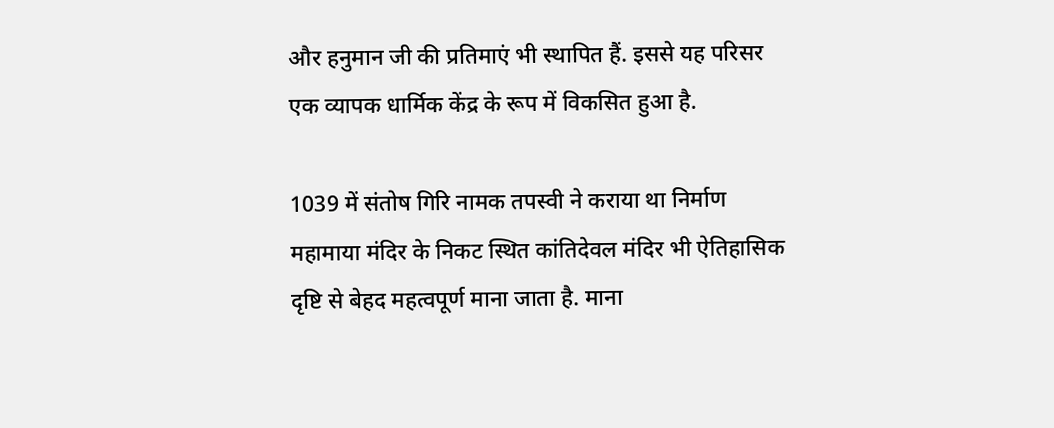और हनुमान जी की प्रतिमाएं भी स्थापित हैं. इससे यह परिसर एक व्यापक धार्मिक केंद्र के रूप में विकसित हुआ है.

1039 में संतोष गिरि नामक तपस्वी ने कराया था निर्माण
महामाया मंदिर के निकट स्थित कांतिदेवल मंदिर भी ऐतिहासिक दृष्टि से बेहद महत्वपूर्ण माना जाता है. माना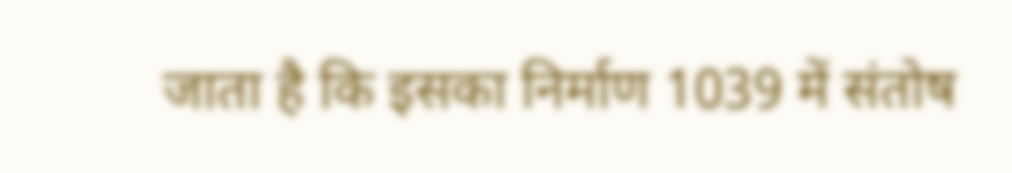जाता है कि इसका निर्माण 1039 में संतोष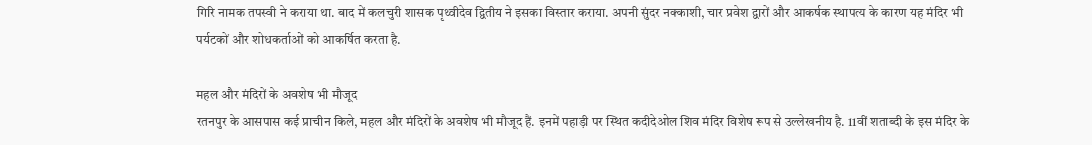गिरि नामक तपस्वी ने कराया था. बाद में कलचुरी शासक पृथ्वीदेव द्वितीय ने इसका विस्तार कराया. अपनी सुंदर नक्काशी, चार प्रवेश द्वारों और आकर्षक स्थापत्य के कारण यह मंदिर भी पर्यटकों और शोधकर्ताओं को आकर्षित करता है.

महल और मंदिरों के अवशेष भी मौजूद
रतनपुर के आसपास कई प्राचीन किले, महल और मंदिरों के अवशेष भी मौजूद हैं. इनमें पहाड़ी पर स्थित कदीदेओल शिव मंदिर विशेष रूप से उल्लेखनीय है. 11वीं शताब्दी के इस मंदिर के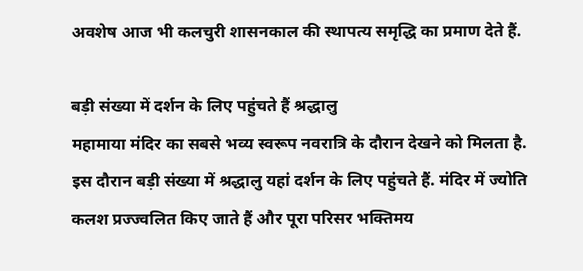अवशेष आज भी कलचुरी शासनकाल की स्थापत्य समृद्धि का प्रमाण देते हैं.

बड़ी संख्या में दर्शन के लिए पहुंचते हैं श्रद्धालु
महामाया मंदिर का सबसे भव्य स्वरूप नवरात्रि के दौरान देखने को मिलता है. इस दौरान बड़ी संख्या में श्रद्धालु यहां दर्शन के लिए पहुंचते हैं. मंदिर में ज्योति कलश प्रज्ज्वलित किए जाते हैं और पूरा परिसर भक्तिमय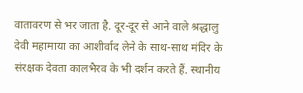वातावरण से भर जाता है. दूर-दूर से आने वाले श्रद्धालु देवी महामाया का आशीर्वाद लेने के साथ-साथ मंदिर के संरक्षक देवता कालभैरव के भी दर्शन करते हैं. स्थानीय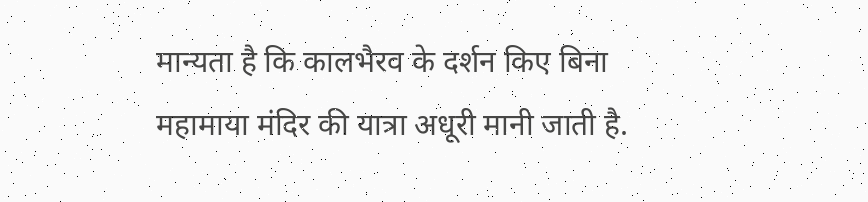मान्यता है कि कालभैरव के दर्शन किए बिना महामाया मंदिर की यात्रा अधूरी मानी जाती है.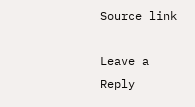Source link

Leave a Reply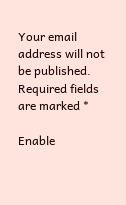Your email address will not be published. Required fields are marked *

Enable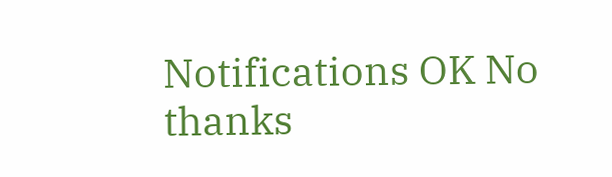Notifications OK No thanks